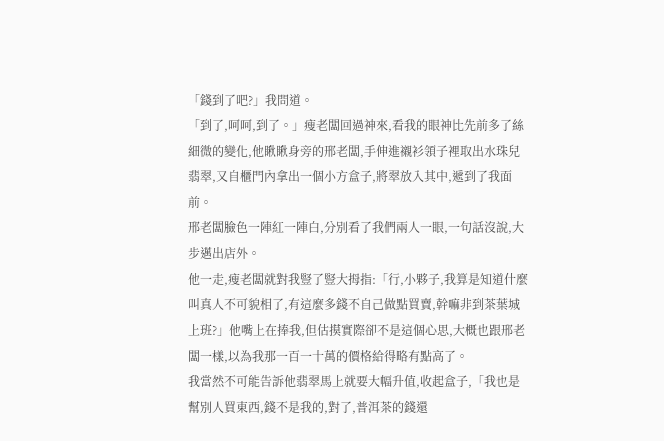「錢到了吧?」我問道。
「到了,呵呵,到了。」瘦老闆回過神來,看我的眼神比先前多了絲細微的變化,他瞅瞅身旁的邢老闆,手伸進襯衫領子裡取出水珠兒翡翠,又自櫃門內拿出一個小方盒子,將翠放入其中,遞到了我面前。
邢老闆臉色一陣紅一陣白,分別看了我們兩人一眼,一句話沒說,大步邁出店外。
他一走,瘦老闆就對我豎了豎大拇指:「行,小夥子,我算是知道什麼叫真人不可貌相了,有這麼多錢不自己做點買賣,幹嘛非到茶葉城上班?」他嘴上在捧我,但估摸實際卻不是這個心思,大概也跟邢老闆一樣,以為我那一百一十萬的價格給得略有點高了。
我當然不可能告訴他翡翠馬上就要大幅升值,收起盒子,「我也是幫別人買東西,錢不是我的,對了,普洱茶的錢還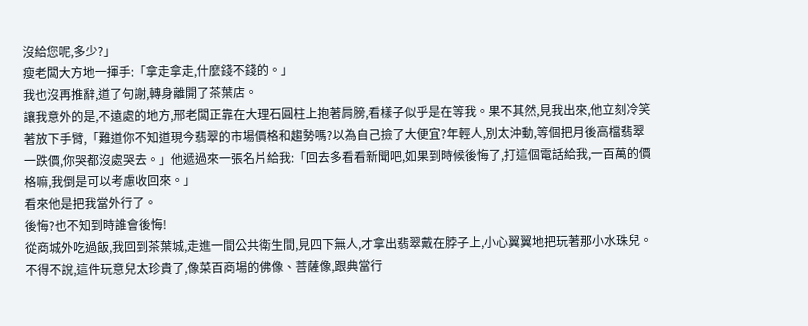沒給您呢,多少?」
瘦老闆大方地一揮手:「拿走拿走,什麼錢不錢的。」
我也沒再推辭,道了句謝,轉身離開了茶葉店。
讓我意外的是,不遠處的地方,邢老闆正靠在大理石圓柱上抱著肩膀,看樣子似乎是在等我。果不其然,見我出來,他立刻冷笑著放下手臂,「難道你不知道現今翡翠的市場價格和趨勢嗎?以為自己撿了大便宜?年輕人,別太沖動,等個把月後高檔翡翠一跌價,你哭都沒處哭去。」他遞過來一張名片給我:「回去多看看新聞吧,如果到時候後悔了,打這個電話給我,一百萬的價格嘛,我倒是可以考慮收回來。」
看來他是把我當外行了。
後悔?也不知到時誰會後悔!
從商城外吃過飯,我回到茶葉城,走進一間公共衛生間,見四下無人,才拿出翡翠戴在脖子上,小心翼翼地把玩著那小水珠兒。不得不說,這件玩意兒太珍貴了,像菜百商場的佛像、菩薩像,跟典當行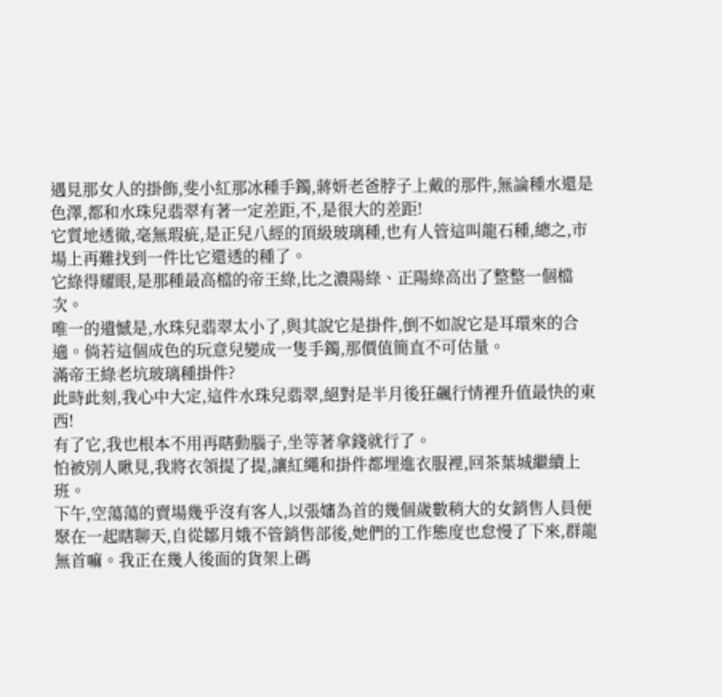遇見那女人的掛飾,斐小紅那冰種手鐲,蔣妍老爸脖子上戴的那件,無論種水還是色澤,都和水珠兒翡翠有著一定差距,不,是很大的差距!
它質地透徹,毫無瑕疵,是正兒八經的頂級玻璃種,也有人管這叫龍石種,總之,市場上再難找到一件比它還透的種了。
它綠得耀眼,是那種最高檔的帝王綠,比之濃陽綠、正陽綠高出了整整一個檔次。
唯一的遺憾是,水珠兒翡翠太小了,與其說它是掛件,倒不如說它是耳環來的合適。倘若這個成色的玩意兒變成一隻手鐲,那價值簡直不可估量。
滿帝王綠老坑玻璃種掛件?
此時此刻,我心中大定,這件水珠兒翡翠,絕對是半月後狂飆行情裡升值最快的東西!
有了它,我也根本不用再瞎動腦子,坐等著拿錢就行了。
怕被別人瞅見,我將衣領提了提,讓紅繩和掛件都埋進衣服裡,回茶葉城繼續上班。
下午,空蕩蕩的賣場幾乎沒有客人,以張嬸為首的幾個歲數稍大的女銷售人員便聚在一起瞎聊天,自從鄒月娥不管銷售部後,她們的工作態度也怠慢了下來,群龍無首嘛。我正在幾人後面的貨架上碼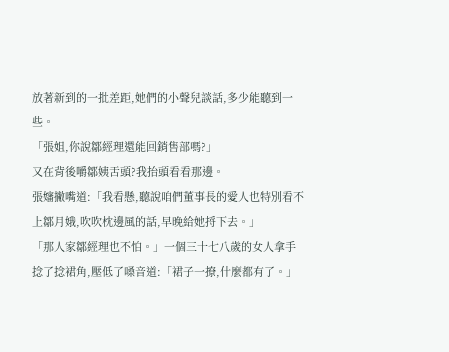放著新到的一批差距,她們的小聲兒談話,多少能聽到一些。
「張姐,你說鄒經理還能回銷售部嗎?」
又在背後嚼鄒姨舌頭?我抬頭看看那邊。
張嬸撇嘴道:「我看懸,聽說咱們董事長的愛人也特別看不上鄒月娥,吹吹枕邊風的話,早晚給她捋下去。」
「那人家鄒經理也不怕。」一個三十七八歲的女人拿手捻了捻裙角,壓低了嗓音道:「裙子一撩,什麼都有了。」